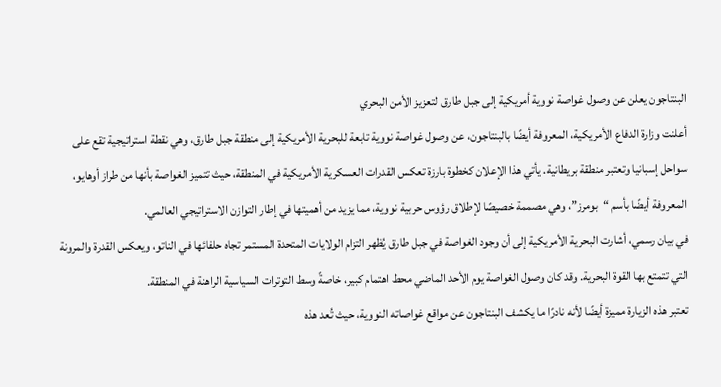البنتاجون يعلن عن وصول غواصة نووية أمريكية إلى جبل طارق لتعزيز الأمن البحري
أعلنت وزارة الدفاع الأمريكية، المعروفة أيضًا بالبنتاجون، عن وصول غواصة نووية تابعة للبحرية الأمريكية إلى منطقة جبل طارق، وهي نقطة استراتيجية تقع على سواحل إسبانيا وتعتبر منطقة بريطانية. يأتي هذا الإعلان كخطوة بارزة تعكس القدرات العسكرية الأمريكية في المنطقة، حيث تتميز الغواصة بأنها من طراز أوهايو، المعروفة أيضًا بأسم “بومرز”، وهي مصممة خصيصًا لإطلاق رؤوس حربية نووية، مما يزيد من أهميتها في إطار التوازن الاستراتيجي العالمي.
في بيان رسمي، أشارت البحرية الأمريكية إلى أن وجود الغواصة في جبل طارق يُظهر التزام الولايات المتحدة المستمر تجاه حلفائها في الناتو، ويعكس القدرة والمرونة التي تتمتع بها القوة البحرية. وقد كان وصول الغواصة يوم الأحد الماضي محط اهتمام كبير، خاصةً وسط التوترات السياسية الراهنة في المنطقة.
تعتبر هذه الزيارة مميزة أيضًا لأنه نادرًا ما يكشف البنتاجون عن مواقع غواصاته النووية، حيث تُعد هذه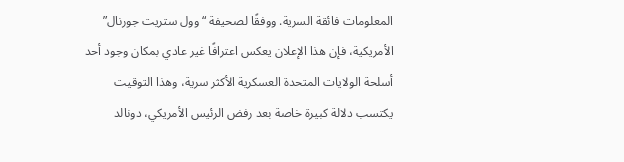المعلومات فائقة السرية. ووفقًا لصحيفة “وول ستريت جورنال” الأمريكية، فإن هذا الإعلان يعكس اعترافًا غير عادي بمكان وجود أحد أسلحة الولايات المتحدة العسكرية الأكثر سرية، وهذا التوقيت يكتسب دلالة كبيرة خاصة بعد رفض الرئيس الأمريكي، دونالد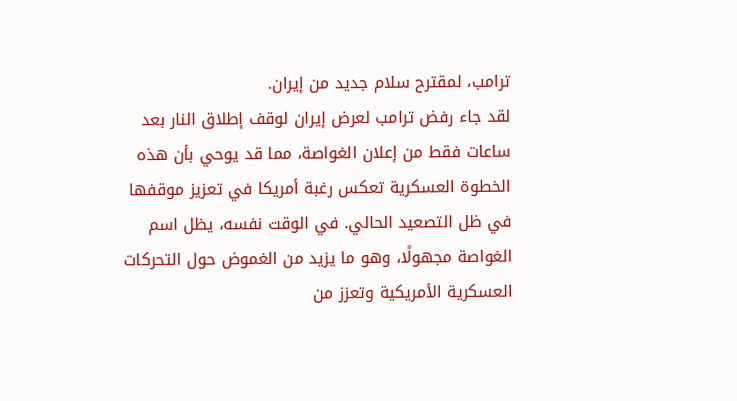ترامب، لمقترح سلام جديد من إيران.
لقد جاء رفض ترامب لعرض إيران لوقف إطلاق النار بعد ساعات فقط من إعلان الغواصة، مما قد يوحي بأن هذه الخطوة العسكرية تعكس رغبة أمريكا في تعزيز موقفها في ظل التصعيد الحالي. في الوقت نفسه، يظل اسم الغواصة مجهولًا، وهو ما يزيد من الغموض حول التحركات العسكرية الأمريكية وتعزز من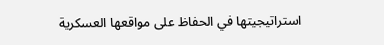استراتيجيتها في الحفاظ على مواقعها العسكرية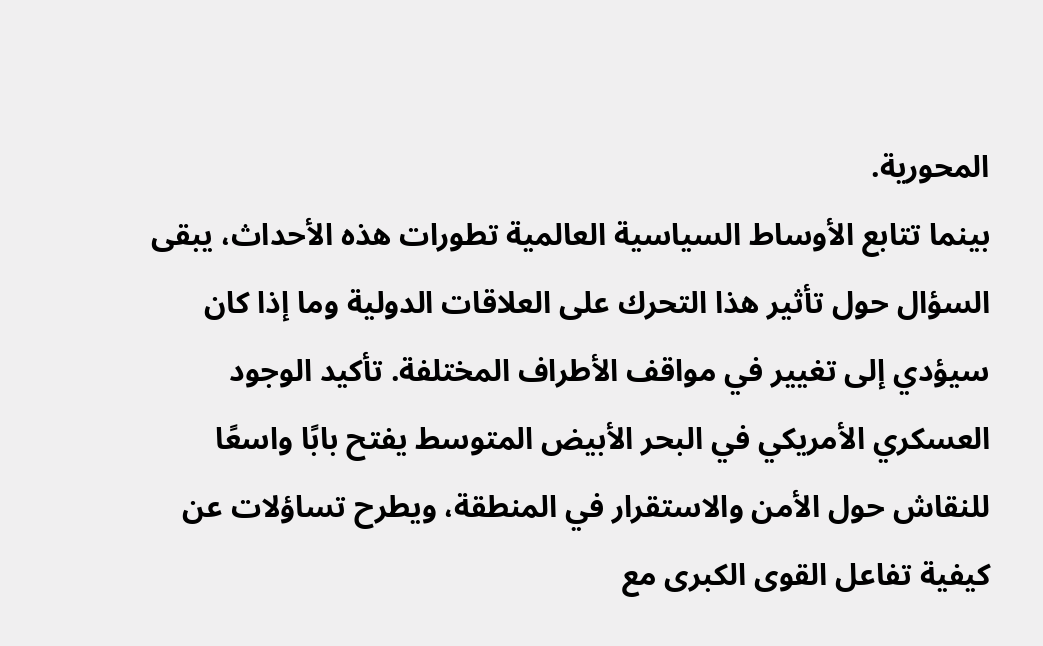المحورية.
بينما تتابع الأوساط السياسية العالمية تطورات هذه الأحداث، يبقى السؤال حول تأثير هذا التحرك على العلاقات الدولية وما إذا كان سيؤدي إلى تغيير في مواقف الأطراف المختلفة. تأكيد الوجود العسكري الأمريكي في البحر الأبيض المتوسط يفتح بابًا واسعًا للنقاش حول الأمن والاستقرار في المنطقة، ويطرح تساؤلات عن كيفية تفاعل القوى الكبرى مع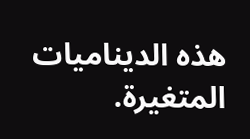هذه الديناميات المتغيرة.